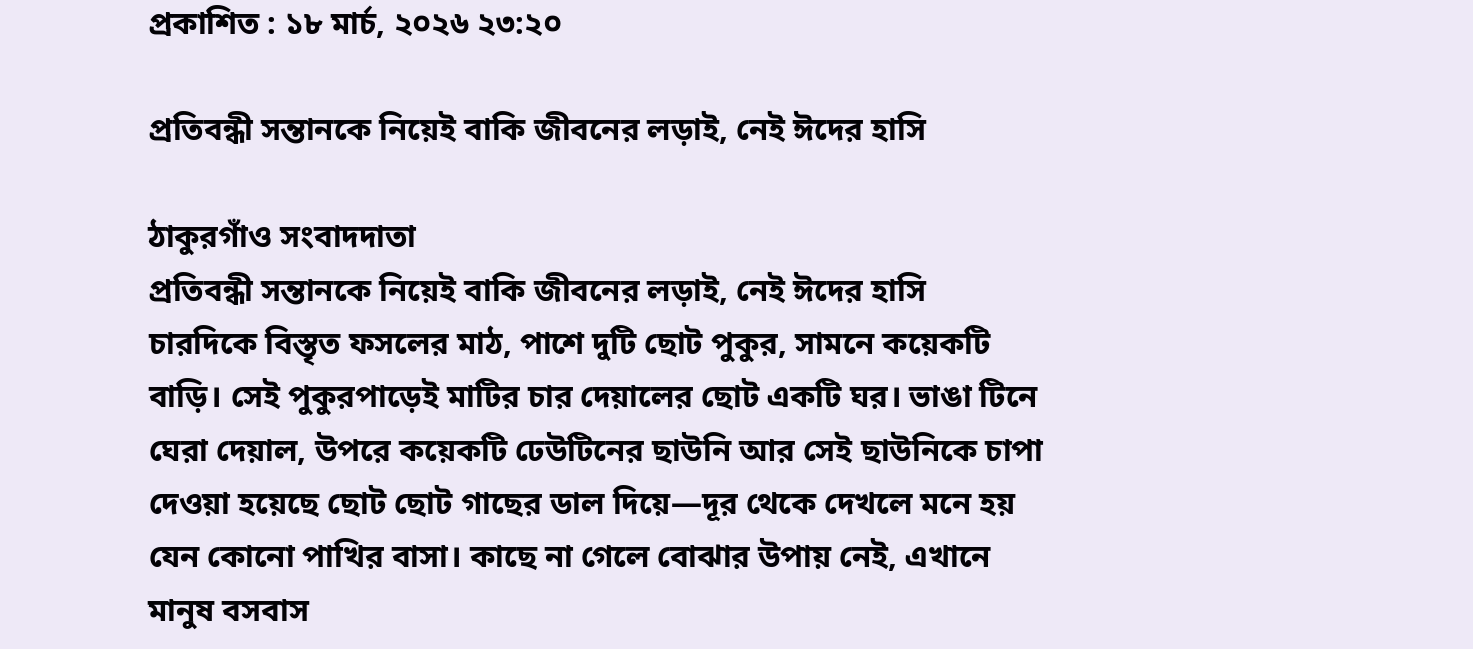প্রকাশিত : ১৮ মার্চ, ২০২৬ ২৩:২০

প্রতিবন্ধী সন্তানকে নিয়েই বাকি জীবনের লড়াই, নেই ঈদের হাসি

ঠাকুরগাঁও সংবাদদাতা
প্রতিবন্ধী সন্তানকে নিয়েই বাকি জীবনের লড়াই, নেই ঈদের হাসি
চারদিকে বিস্তৃত ফসলের মাঠ, পাশে দুটি ছোট পুকুর, সামনে কয়েকটি বাড়ি। সেই পুকুরপাড়েই মাটির চার দেয়ালের ছোট একটি ঘর। ভাঙা টিনে ঘেরা দেয়াল, উপরে কয়েকটি ঢেউটিনের ছাউনি আর সেই ছাউনিকে চাপা দেওয়া হয়েছে ছোট ছোট গাছের ডাল দিয়ে—দূর থেকে দেখলে মনে হয় যেন কোনো পাখির বাসা। কাছে না গেলে বোঝার উপায় নেই, এখানে মানুষ বসবাস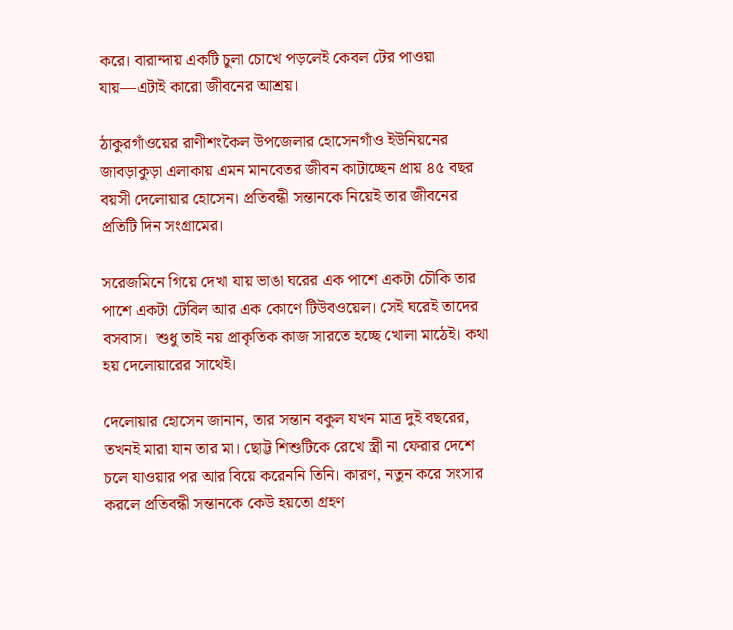করে। বারান্দায় একটি চুলা চোখে পড়লেই কেবল টের পাওয়া যায়—এটাই কারো জীবনের আশ্রয়।

ঠাকুরগাঁওয়ের রাণীশংকৈল উপজেলার হোসেনগাঁও ইউনিয়নের জাবড়াকুড়া এলাকায় এমন মানবেতর জীবন কাটাচ্ছেন প্রায় ৪৫ বছর বয়সী দেলোয়ার হোসেন। প্রতিবন্ধী সন্তানকে নিয়েই তার জীবনের প্রতিটি দিন সংগ্রামের।

সরেজমিনে গিয়ে দেখা যায় ভাঙা ঘরের এক পাশে একটা চৌকি তার পাশে একটা টেবিল আর এক কোণে টিউবওয়েল। সেই ঘরেই তাদের বসবাস।  শুধু তাই নয় প্রাকৃতিক কাজ সারতে হচ্ছে খোলা মাঠেই। কথা হয় দেলোয়ারের সাথেই।

দেলোয়ার হোসেন জানান, তার সন্তান বকুল যখন মাত্র দুই বছরের, তখনই মারা যান তার মা। ছোট্ট শিশুটিকে রেখে স্ত্রী না ফেরার দেশে চলে যাওয়ার পর আর বিয়ে করেননি তিনি। কারণ, নতুন করে সংসার করলে প্রতিবন্ধী সন্তানকে কেউ হয়তো গ্রহণ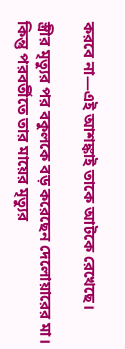করবে না—এই আশঙ্কাই তাকে আটকে রেখেছে।

স্ত্রীর মৃত্যুর পর বকুলকে বড় করেছেন দেলোয়ারের মা। কিন্তু পরবর্তীতে তার মায়ের মৃত্যুর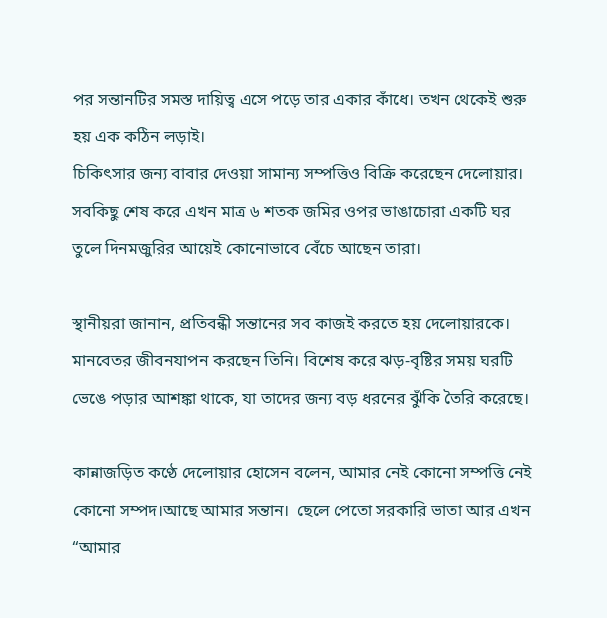পর সন্তানটির সমস্ত দায়িত্ব এসে পড়ে তার একার কাঁধে। তখন থেকেই শুরু হয় এক কঠিন লড়াই।
চিকিৎসার জন্য বাবার দেওয়া সামান্য সম্পত্তিও বিক্রি করেছেন দেলোয়ার। সবকিছু শেষ করে এখন মাত্র ৬ শতক জমির ওপর ভাঙাচোরা একটি ঘর তুলে দিনমজুরির আয়েই কোনোভাবে বেঁচে আছেন তারা।

স্থানীয়রা জানান, প্রতিবন্ধী সন্তানের সব কাজই করতে হয় দেলোয়ারকে। মানবেতর জীবনযাপন করছেন তিনি। বিশেষ করে ঝড়-বৃষ্টির সময় ঘরটি ভেঙে পড়ার আশঙ্কা থাকে, যা তাদের জন্য বড় ধরনের ঝুঁকি তৈরি করেছে।

কান্নাজড়িত কণ্ঠে দেলোয়ার হোসেন বলেন, আমার নেই কোনো সম্পত্তি নেই কোনো সম্পদ।আছে আমার সন্তান।  ছেলে পেতো সরকারি ভাতা আর এখন “আমার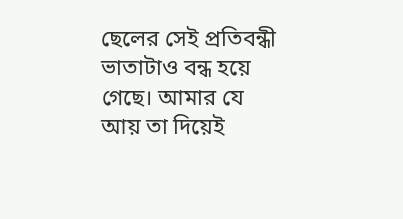ছেলের সেই প্রতিবন্ধী ভাতাটাও বন্ধ হয়ে গেছে। আমার যে আয় তা দিয়েই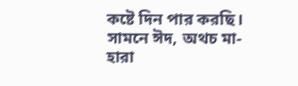কষ্টে দিন পার করছি। সামনে ঈদ, অথচ মা-হারা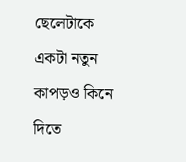ছেলেটাকে একটা নতুন কাপড়ও কিনে দিতে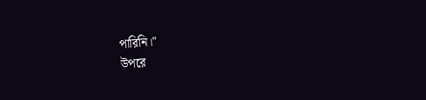পারিনি।"
উপরে